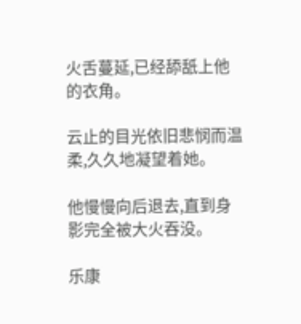火舌蔓延,已经舔舐上他的衣角。

云止的目光依旧悲悯而温柔,久久地凝望着她。

他慢慢向后退去,直到身影完全被大火吞没。

乐康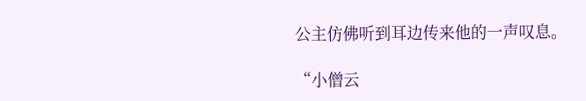公主仿佛听到耳边传来他的一声叹息。

“小僧云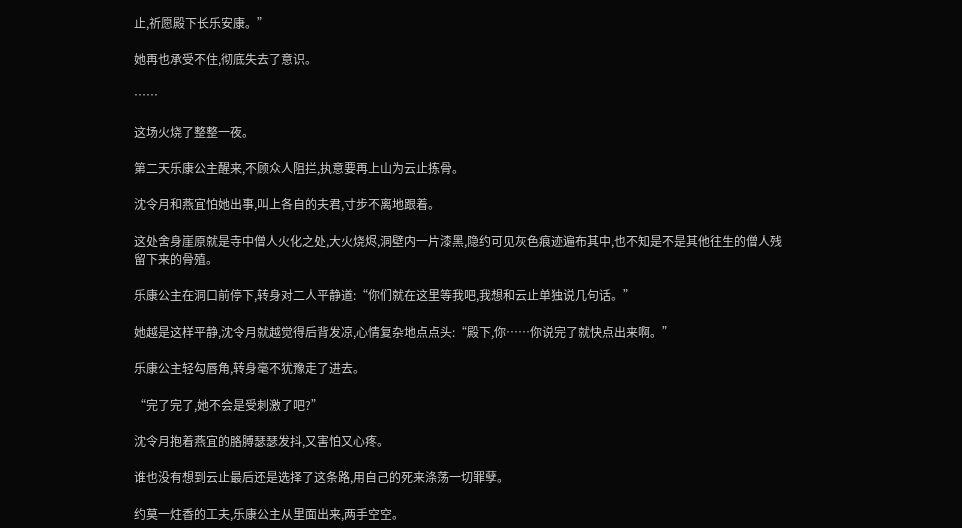止,祈愿殿下长乐安康。”

她再也承受不住,彻底失去了意识。

……

这场火烧了整整一夜。

第二天乐康公主醒来,不顾众人阻拦,执意要再上山为云止拣骨。

沈令月和燕宜怕她出事,叫上各自的夫君,寸步不离地跟着。

这处舍身崖原就是寺中僧人火化之处,大火烧烬,洞壁内一片漆黑,隐约可见灰色痕迹遍布其中,也不知是不是其他往生的僧人残留下来的骨殖。

乐康公主在洞口前停下,转身对二人平静道:“你们就在这里等我吧,我想和云止单独说几句话。”

她越是这样平静,沈令月就越觉得后背发凉,心情复杂地点点头:“殿下,你……你说完了就快点出来啊。”

乐康公主轻勾唇角,转身毫不犹豫走了进去。

“完了完了,她不会是受刺激了吧?”

沈令月抱着燕宜的胳膊瑟瑟发抖,又害怕又心疼。

谁也没有想到云止最后还是选择了这条路,用自己的死来涤荡一切罪孽。

约莫一炷香的工夫,乐康公主从里面出来,两手空空。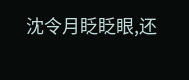沈令月眨眨眼,还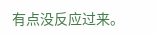有点没反应过来。